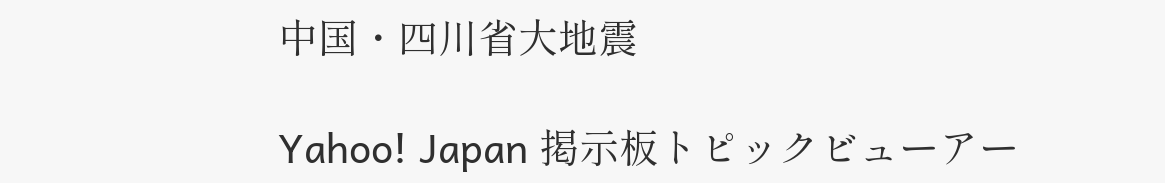中国・四川省大地震

Yahoo! Japan 掲示板トピックビューアー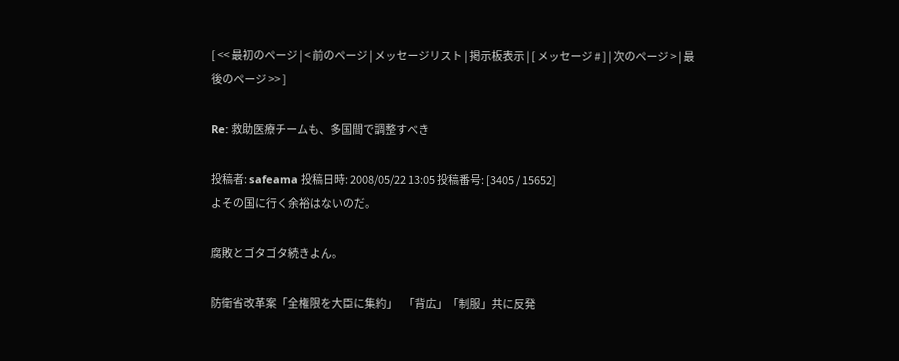[ << 最初のページ | < 前のページ | メッセージリスト | 掲示板表示 | [ メッセージ # ] | 次のページ > | 最後のページ >> ]

Re: 救助医療チームも、多国間で調整すべき

投稿者: safeama 投稿日時: 2008/05/22 13:05 投稿番号: [3405 / 15652]
よその国に行く余裕はないのだ。

腐敗とゴタゴタ続きよん。

防衛省改革案「全権限を大臣に集約」   「背広」「制服」共に反発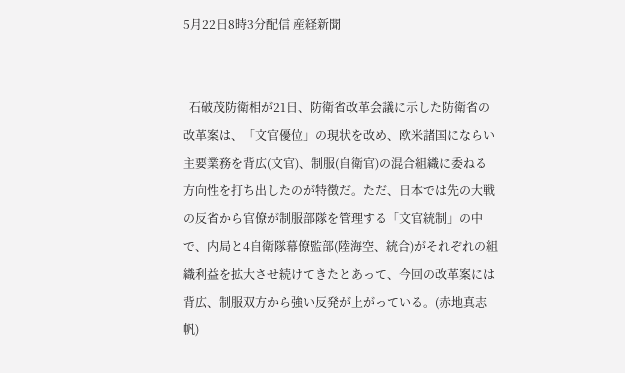5月22日8時3分配信 産経新聞


  石破茂防衛相が21日、防衛省改革会議に示した防衛省の改革案は、「文官優位」の現状を改め、欧米諸国にならい主要業務を背広(文官)、制服(自衛官)の混合組織に委ねる方向性を打ち出したのが特徴だ。ただ、日本では先の大戦の反省から官僚が制服部隊を管理する「文官統制」の中で、内局と4自衛隊幕僚監部(陸海空、統合)がそれぞれの組織利益を拡大させ続けてきたとあって、今回の改革案には背広、制服双方から強い反発が上がっている。(赤地真志帆)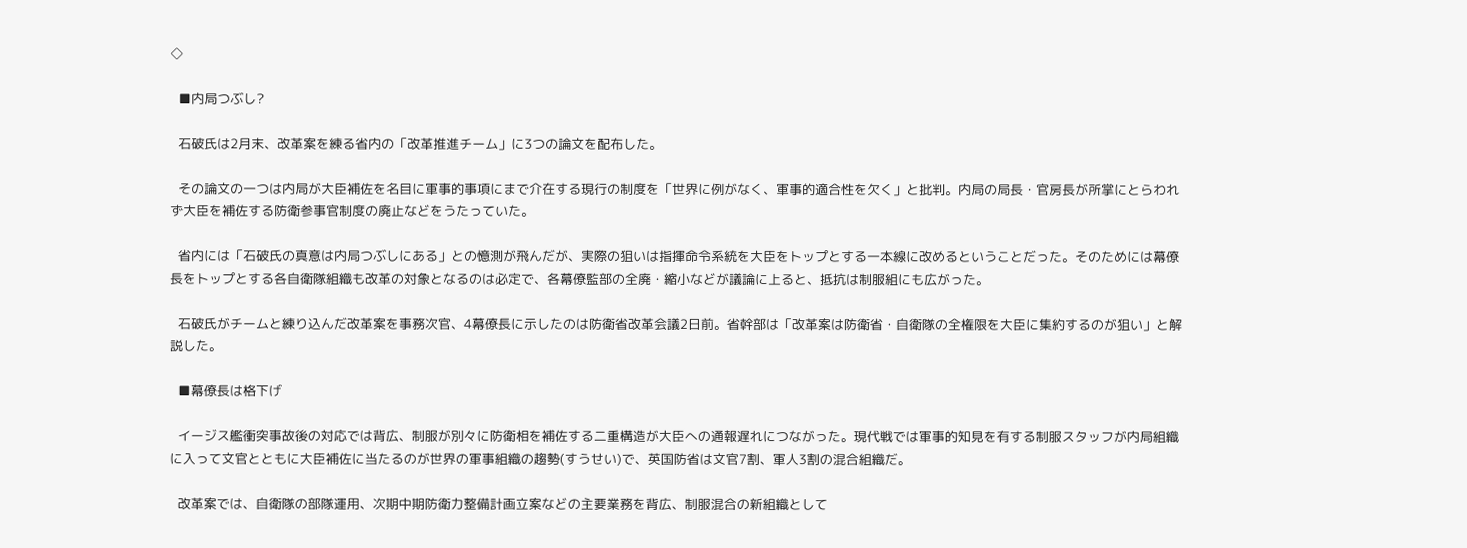◇

  ■内局つぶし?

  石破氏は2月末、改革案を練る省内の「改革推進チーム」に3つの論文を配布した。

  その論文の一つは内局が大臣補佐を名目に軍事的事項にまで介在する現行の制度を「世界に例がなく、軍事的適合性を欠く」と批判。内局の局長・官房長が所掌にとらわれず大臣を補佐する防衛参事官制度の廃止などをうたっていた。

  省内には「石破氏の真意は内局つぶしにある」との憶測が飛んだが、実際の狙いは指揮命令系統を大臣をトップとする一本線に改めるということだった。そのためには幕僚長をトップとする各自衛隊組織も改革の対象となるのは必定で、各幕僚監部の全廃・縮小などが議論に上ると、抵抗は制服組にも広がった。

  石破氏がチームと練り込んだ改革案を事務次官、4幕僚長に示したのは防衛省改革会議2日前。省幹部は「改革案は防衛省・自衛隊の全権限を大臣に集約するのが狙い」と解説した。

  ■幕僚長は格下げ

  イージス艦衝突事故後の対応では背広、制服が別々に防衛相を補佐する二重構造が大臣への通報遅れにつながった。現代戦では軍事的知見を有する制服スタッフが内局組織に入って文官とともに大臣補佐に当たるのが世界の軍事組織の趨勢(すうせい)で、英国防省は文官7割、軍人3割の混合組織だ。

  改革案では、自衛隊の部隊運用、次期中期防衛力整備計画立案などの主要業務を背広、制服混合の新組織として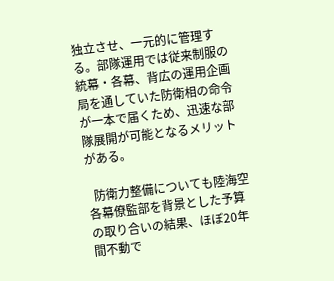独立させ、一元的に管理する。部隊運用では従来制服の統幕・各幕、背広の運用企画局を通していた防衛相の命令が一本で届くため、迅速な部隊展開が可能となるメリットがある。

  防衛力整備についても陸海空各幕僚監部を背景とした予算の取り合いの結果、ほぼ20年間不動で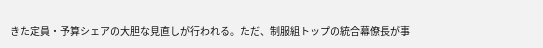きた定員・予算シェアの大胆な見直しが行われる。ただ、制服組トップの統合幕僚長が事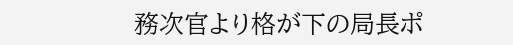務次官より格が下の局長ポ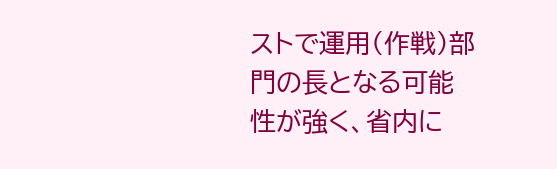ストで運用(作戦)部門の長となる可能性が強く、省内に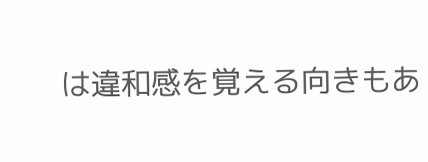は違和感を覚える向きもあ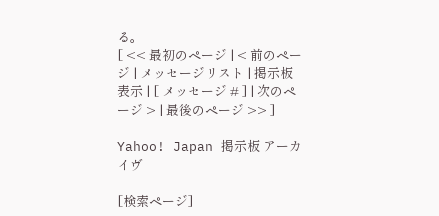る。
[ << 最初のページ | < 前のページ | メッセージリスト | 掲示板表示 | [ メッセージ # ] | 次のページ > | 最後のページ >> ]

Yahoo! Japan 掲示板 アーカイヴ

[検索ページ]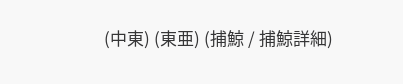(中東) (東亜) (捕鯨 / 捕鯨詳細)